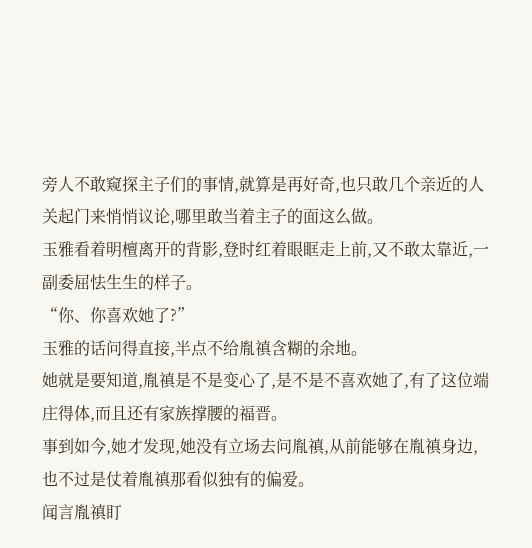旁人不敢窥探主子们的事情,就算是再好奇,也只敢几个亲近的人关起门来悄悄议论,哪里敢当着主子的面这么做。
玉雅看着明檀离开的背影,登时红着眼眶走上前,又不敢太靠近,一副委屈怯生生的样子。
“你、你喜欢她了?”
玉雅的话问得直接,半点不给胤禛含糊的余地。
她就是要知道,胤禛是不是变心了,是不是不喜欢她了,有了这位端庄得体,而且还有家族撑腰的福晋。
事到如今,她才发现,她没有立场去问胤禛,从前能够在胤禛身边,也不过是仗着胤禛那看似独有的偏爱。
闻言胤禛盯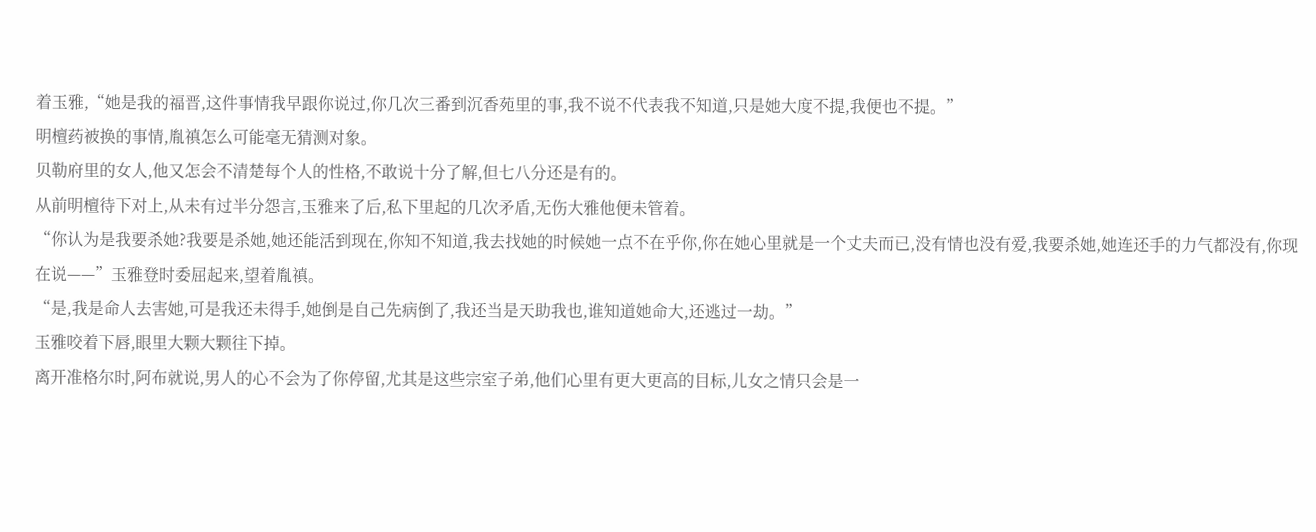着玉雅,“她是我的福晋,这件事情我早跟你说过,你几次三番到沉香苑里的事,我不说不代表我不知道,只是她大度不提,我便也不提。”
明檀药被换的事情,胤禛怎么可能毫无猜测对象。
贝勒府里的女人,他又怎会不清楚每个人的性格,不敢说十分了解,但七八分还是有的。
从前明檀待下对上,从未有过半分怨言,玉雅来了后,私下里起的几次矛盾,无伤大雅他便未管着。
“你认为是我要杀她?我要是杀她,她还能活到现在,你知不知道,我去找她的时候她一点不在乎你,你在她心里就是一个丈夫而已,没有情也没有爱,我要杀她,她连还手的力气都没有,你现在说——”玉雅登时委屈起来,望着胤禛。
“是,我是命人去害她,可是我还未得手,她倒是自己先病倒了,我还当是天助我也,谁知道她命大,还逃过一劫。”
玉雅咬着下唇,眼里大颗大颗往下掉。
离开准格尔时,阿布就说,男人的心不会为了你停留,尤其是这些宗室子弟,他们心里有更大更高的目标,儿女之情只会是一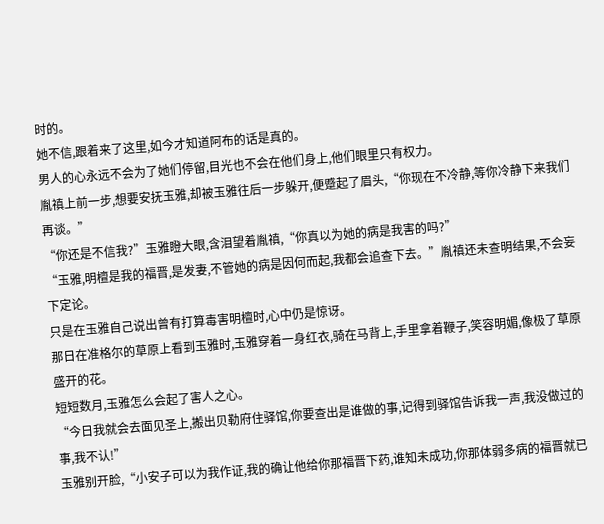时的。
她不信,跟着来了这里,如今才知道阿布的话是真的。
男人的心永远不会为了她们停留,目光也不会在他们身上,他们眼里只有权力。
胤禛上前一步,想要安抚玉雅,却被玉雅往后一步躲开,便蹙起了眉头,“你现在不冷静,等你冷静下来我们再谈。”
“你还是不信我?”玉雅瞪大眼,含泪望着胤禛,“你真以为她的病是我害的吗?”
“玉雅,明檀是我的福晋,是发妻,不管她的病是因何而起,我都会追查下去。”胤禛还未查明结果,不会妄下定论。
只是在玉雅自己说出曾有打算毒害明檀时,心中仍是惊讶。
那日在准格尔的草原上看到玉雅时,玉雅穿着一身红衣,骑在马背上,手里拿着鞭子,笑容明媚,像极了草原盛开的花。
短短数月,玉雅怎么会起了害人之心。
“今日我就会去面见圣上,搬出贝勒府住驿馆,你要查出是谁做的事,记得到驿馆告诉我一声,我没做过的事,我不认!”
玉雅别开脸,“小安子可以为我作证,我的确让他给你那福晋下药,谁知未成功,你那体弱多病的福晋就已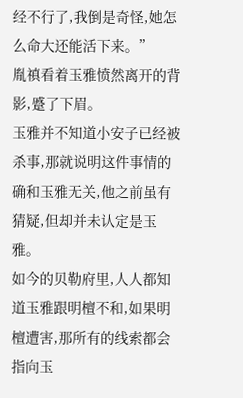经不行了,我倒是奇怪,她怎么命大还能活下来。”
胤禛看着玉雅愤然离开的背影,蹙了下眉。
玉雅并不知道小安子已经被杀事,那就说明这件事情的确和玉雅无关,他之前虽有猜疑,但却并未认定是玉雅。
如今的贝勒府里,人人都知道玉雅跟明檀不和,如果明檀遭害,那所有的线索都会指向玉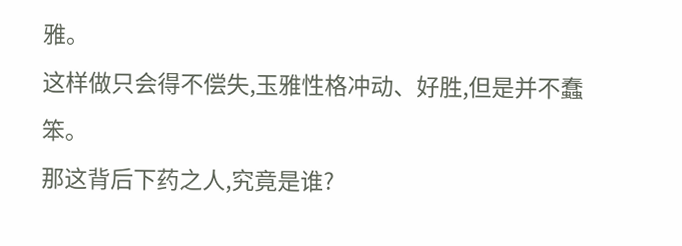雅。
这样做只会得不偿失,玉雅性格冲动、好胜,但是并不蠢笨。
那这背后下药之人,究竟是谁?